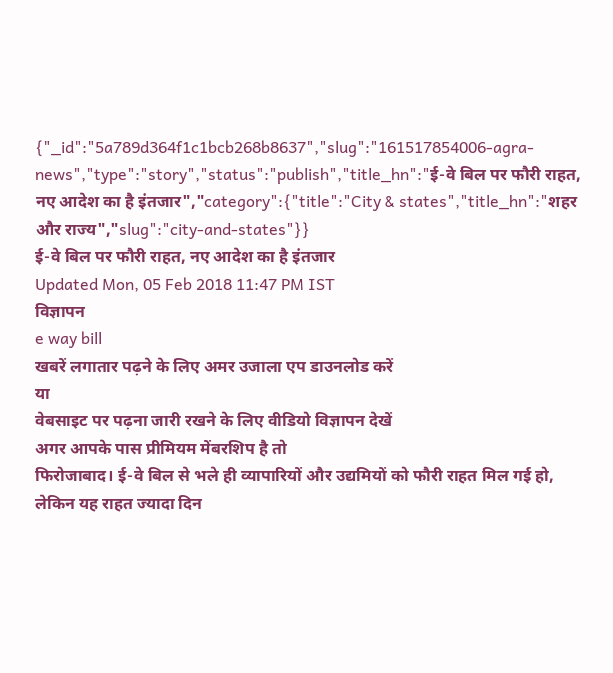{"_id":"5a789d364f1c1bcb268b8637","slug":"161517854006-agra-news","type":"story","status":"publish","title_hn":"ई-वे बिल पर फौरी राहत, नए आदेश का है इंतजार","category":{"title":"City & states","title_hn":"शहर और राज्य","slug":"city-and-states"}}
ई-वे बिल पर फौरी राहत, नए आदेश का है इंतजार
Updated Mon, 05 Feb 2018 11:47 PM IST
विज्ञापन
e way bill
खबरें लगातार पढ़ने के लिए अमर उजाला एप डाउनलोड करें
या
वेबसाइट पर पढ़ना जारी रखने के लिए वीडियो विज्ञापन देखें
अगर आपके पास प्रीमियम मेंबरशिप है तो
फिरोजाबाद। ई-वे बिल से भले ही व्यापारियों और उद्यमियों को फौरी राहत मिल गई हो, लेकिन यह राहत ज्यादा दिन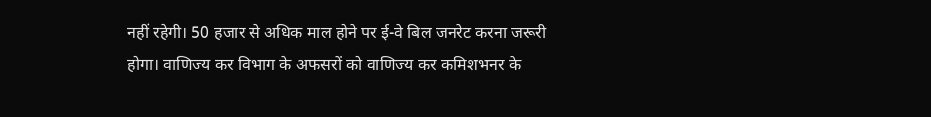नहीं रहेगी। 50 हजार से अधिक माल होने पर ई-वे बिल जनरेट करना जरूरी होगा। वाणिज्य कर विभाग के अफसरों को वाणिज्य कर कमिशभनर के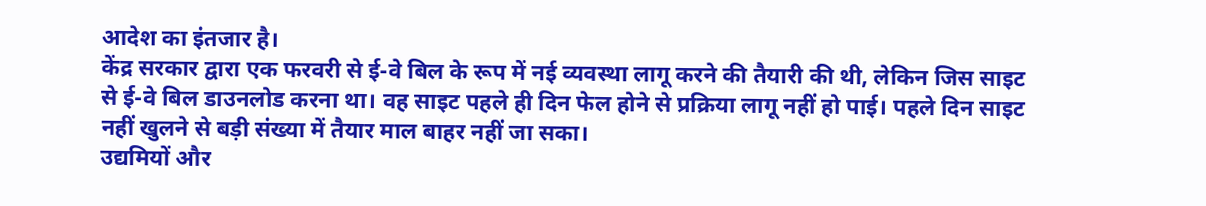आदेश का इंतजार है।
केंद्र सरकार द्वारा एक फरवरी से ई-वे बिल के रूप में नई व्यवस्था लागू करने की तैयारी की थी, लेकिन जिस साइट से ई-वे बिल डाउनलोड करना था। वह साइट पहले ही दिन फेल होने से प्रक्रिया लागू नहीं हो पाई। पहले दिन साइट नहीं खुलने से बड़ी संख्या में तैयार माल बाहर नहीं जा सका।
उद्यमियों और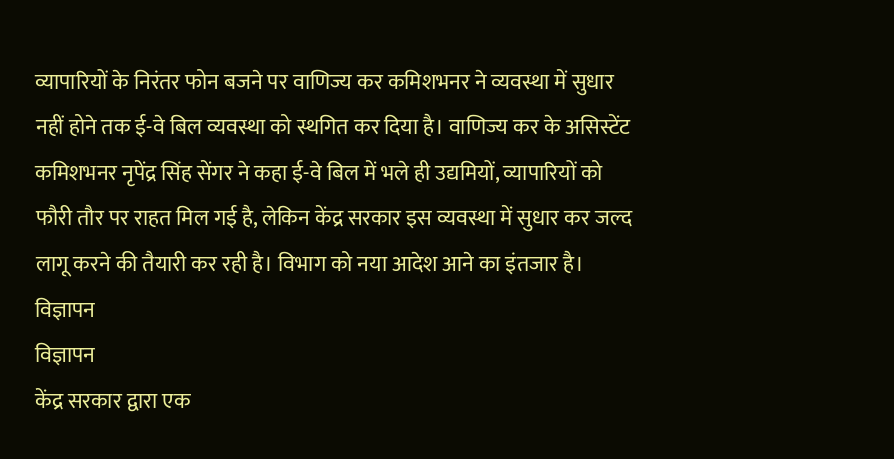व्यापारियों के निरंतर फोन बजने पर वाणिज्य कर कमिशभनर ने व्यवस्था में सुधार नहीं होने तक ई-वे बिल व्यवस्था को स्थगित कर दिया है। वाणिज्य कर के असिस्टेंट कमिशभनर नृपेंद्र सिंह सेंगर ने कहा ई-वे बिल में भले ही उद्यमियों, व्यापारियों को फौरी तौर पर राहत मिल गई है, लेकिन केंद्र सरकार इस व्यवस्था में सुधार कर जल्द लागू करने की तैयारी कर रही है। विभाग को नया आदेश आने का इंतजार है।
विज्ञापन
विज्ञापन
केंद्र सरकार द्वारा एक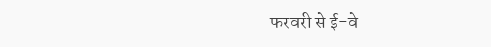फरवरी से ई-वे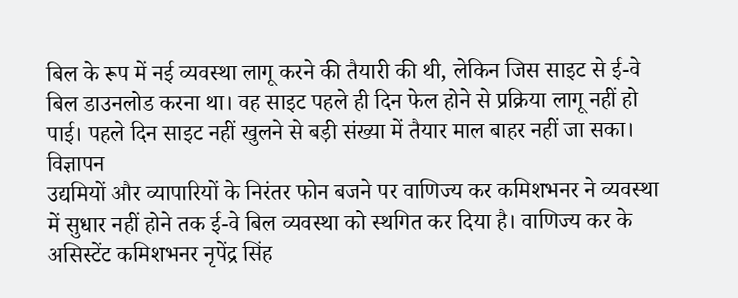बिल के रूप में नई व्यवस्था लागू करने की तैयारी की थी, लेकिन जिस साइट से ई-वे बिल डाउनलोड करना था। वह साइट पहले ही दिन फेल होने से प्रक्रिया लागू नहीं हो पाई। पहले दिन साइट नहीं खुलने से बड़ी संख्या में तैयार माल बाहर नहीं जा सका।
विज्ञापन
उद्यमियों और व्यापारियों के निरंतर फोन बजने पर वाणिज्य कर कमिशभनर ने व्यवस्था में सुधार नहीं होने तक ई-वे बिल व्यवस्था को स्थगित कर दिया है। वाणिज्य कर के असिस्टेंट कमिशभनर नृपेंद्र सिंह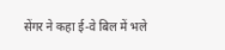सेंगर ने कहा ई-वे बिल में भले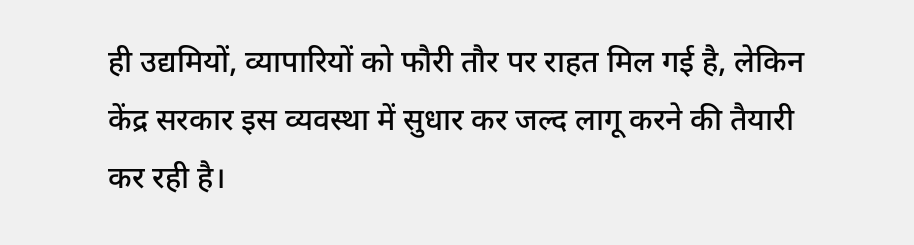ही उद्यमियों, व्यापारियों को फौरी तौर पर राहत मिल गई है, लेकिन केंद्र सरकार इस व्यवस्था में सुधार कर जल्द लागू करने की तैयारी कर रही है।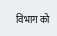विभाग को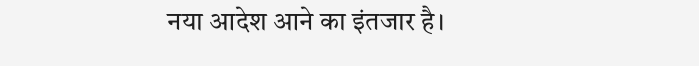नया आदेश आने का इंतजार है।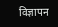विज्ञापन